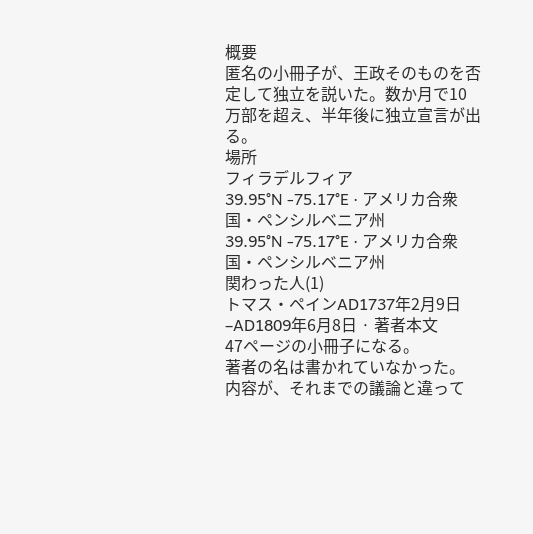概要
匿名の小冊子が、王政そのものを否定して独立を説いた。数か月で10万部を超え、半年後に独立宣言が出る。
場所
フィラデルフィア
39.95°N -75.17°E · アメリカ合衆国・ペンシルベニア州
39.95°N -75.17°E · アメリカ合衆国・ペンシルベニア州
関わった人(1)
トマス・ペインAD1737年2月9日–AD1809年6月8日 · 著者本文
47ページの小冊子になる。
著者の名は書かれていなかった。
内容が、それまでの議論と違って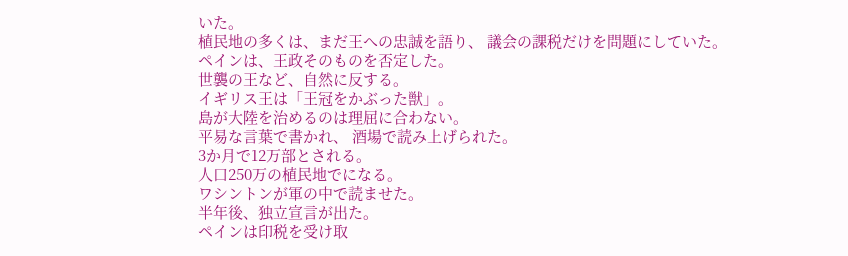いた。
植民地の多くは、まだ王への忠誠を語り、 議会の課税だけを問題にしていた。
ペインは、王政そのものを否定した。
世襲の王など、自然に反する。
イギリス王は「王冠をかぶった獣」。
島が大陸を治めるのは理屈に合わない。
平易な言葉で書かれ、 酒場で読み上げられた。
3か月で12万部とされる。
人口250万の植民地でになる。
ワシントンが軍の中で読ませた。
半年後、独立宣言が出た。
ペインは印税を受け取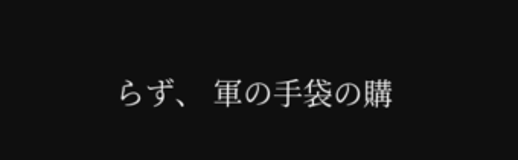らず、 軍の手袋の購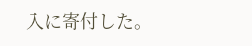入に寄付した。